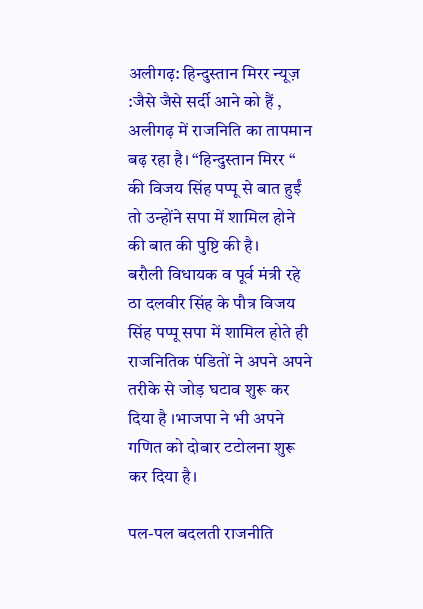अलीगढ़: हिन्दुस्तान मिरर न्यूज़ :जैसे जैसे सर्दी आने को हैं , अलीगढ़ में राजनिति का तापमान बढ़ रहा है। “हिन्दुस्तान मिरर “ की विजय सिंह पप्पू से बात हुईं तो उन्होंने सपा में शामिल होने की बात की पुष्टि की है।
बरौली विधायक व पूर्व मंत्री रहे ठा दलवीर सिंह के पौत्र विजय सिंह पप्पू सपा में शामिल होते ही राजनितिक पंडितों ने अपने अपने तरीके से जोड़ घटाव शुरू कर दिया है ।भाजपा ने भी अपने गणित को दोबार टटोलना शुरू कर दिया है।

पल-पल बदलती राजनीति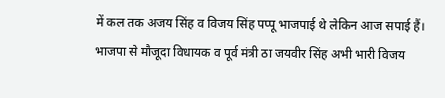में कल तक अजय सिंह व विजय सिंह पप्पू भाजपाई थे लेकिन आज सपाई हैं। भाजपा से मौजूदा विधायक व पूर्व मंत्री ठा जयवीर सिंह अभी भारी विजय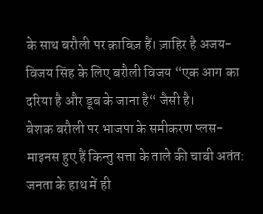के साथ बरौली पर क़ाबिज़ हैं। ज़ाहिर है अजय-विजय सिंह के लिए बरौली विजय “एक आग का दरिया है और डूब के जाना है“ जैसी है।
बेशक बरौली पर भाजपा के समीकरण प्लस- माइनस हुए हैं किन्तु सत्ता के ताले की चाबी अतंत: जनता के हाथ में ही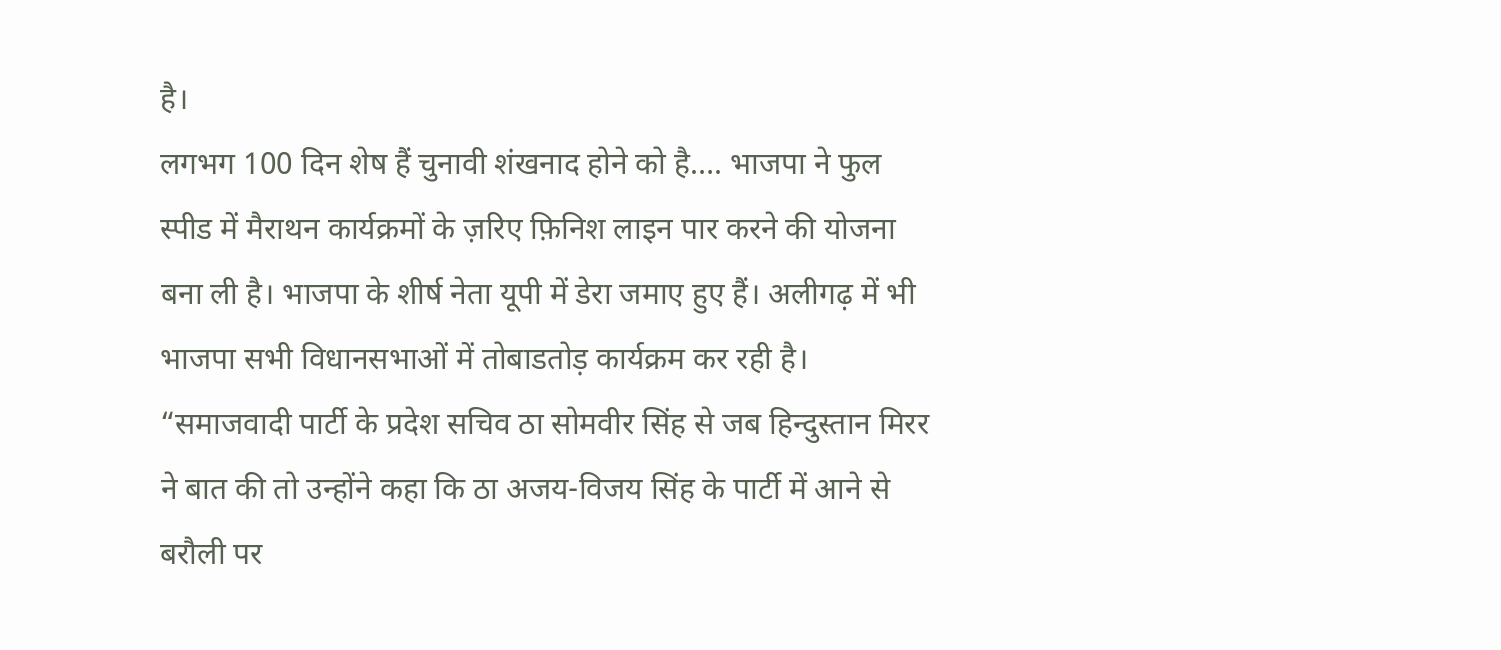है।
लगभग 100 दिन शेष हैं चुनावी शंखनाद होने को है…. भाजपा ने फुल स्पीड में मैराथन कार्यक्रमों के ज़रिए फ़िनिश लाइन पार करने की योजना बना ली है। भाजपा के शीर्ष नेता यूपी में डेरा जमाए हुए हैं। अलीगढ़ में भी भाजपा सभी विधानसभाओं में तोबाडतोड़ कार्यक्रम कर रही है।
“समाजवादी पार्टी के प्रदेश सचिव ठा सोमवीर सिंह से जब हिन्दुस्तान मिरर ने बात की तो उन्होंने कहा कि ठा अजय-विजय सिंह के पार्टी में आने से बरौली पर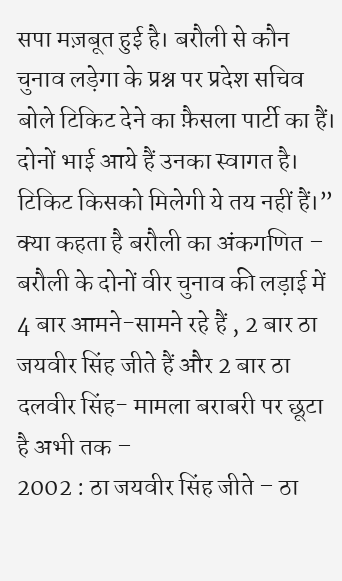सपा मज़बूत हुई है। बरौली से कौन चुनाव लड़ेगा के प्रश्न पर प्रदेश सचिव बोले टिकिट देने का फ़ैसला पार्टी का हैं। दोनों भाई आये हैं उनका स्वागत है। टिकिट किसको मिलेगी ये तय नहीं हैं।”
क्या कहता है बरौली का अंकगणित –
बरौली के दोनों वीर चुनाव की लड़ाई में 4 बार आमने-सामने रहे हैं , 2 बार ठा जयवीर सिंह जीते हैं और 2 बार ठा दलवीर सिंह- मामला बराबरी पर छूटा है अभी तक –
2002 : ठा जयवीर सिंह जीते – ठा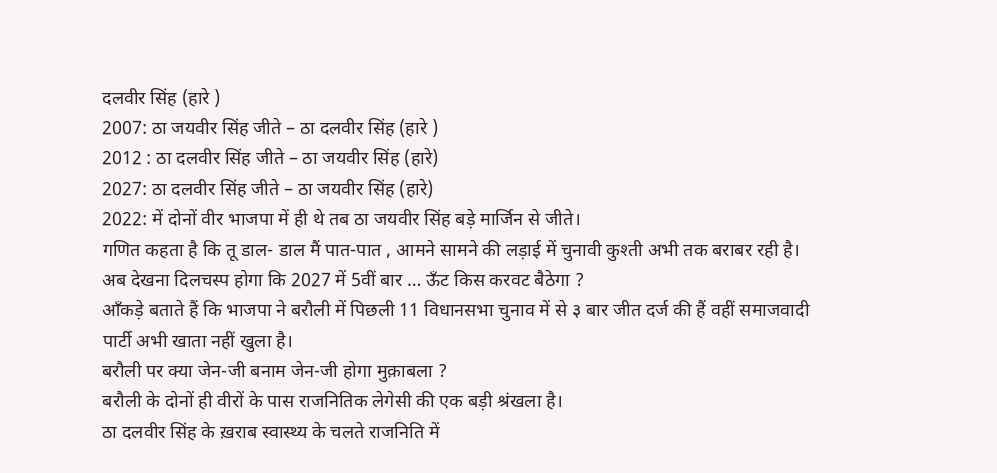दलवीर सिंह (हारे )
2007: ठा जयवीर सिंह जीते – ठा दलवीर सिंह (हारे )
2012 : ठा दलवीर सिंह जीते – ठा जयवीर सिंह (हारे)
2027: ठा दलवीर सिंह जीते – ठा जयवीर सिंह (हारे)
2022: में दोनों वीर भाजपा में ही थे तब ठा जयवीर सिंह बड़े मार्जिन से जीते।
गणित कहता है कि तू डाल- डाल मैं पात-पात , आमने सामने की लड़ाई में चुनावी कुश्ती अभी तक बराबर रही है।
अब देखना दिलचस्प होगा कि 2027 में 5वीं बार … ऊँट किस करवट बैठेगा ?
आँकड़े बताते हैं कि भाजपा ने बरौली में पिछली 11 विधानसभा चुनाव में से ३ बार जीत दर्ज की हैं वहीं समाजवादी पार्टी अभी खाता नहीं खुला है।
बरौली पर क्या जेन-जी बनाम जेन-जी होगा मुक़ाबला ?
बरौली के दोनों ही वीरों के पास राजनितिक लेगेसी की एक बड़ी श्रंखला है।
ठा दलवीर सिंह के ख़राब स्वास्थ्य के चलते राजनिति में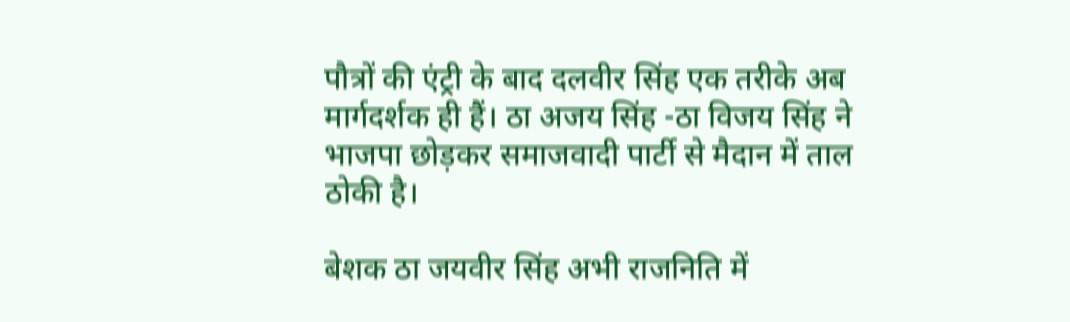पौत्रों की एंट्री के बाद दलवीर सिंह एक तरीके अब मार्गदर्शक ही हैं। ठा अजय सिंह -ठा विजय सिंह ने भाजपा छोड़कर समाजवादी पार्टी से मैदान में ताल ठोकी है।

बेशक ठा जयवीर सिंह अभी राजनिति में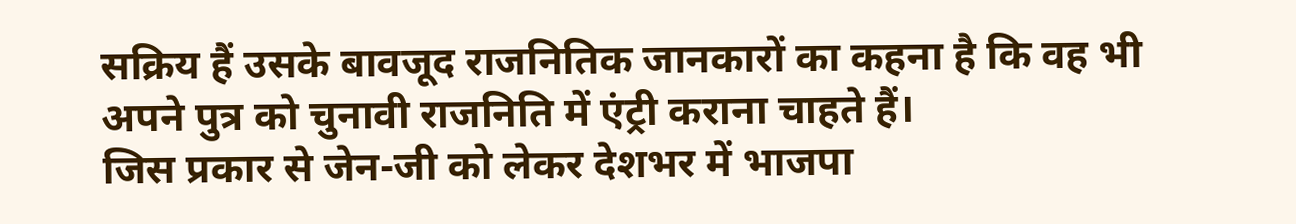सक्रिय हैं उसके बावजूद राजनितिक जानकारों का कहना है कि वह भी अपने पुत्र को चुनावी राजनिति में एंट्री कराना चाहते हैं।
जिस प्रकार से जेन-जी को लेकर देशभर में भाजपा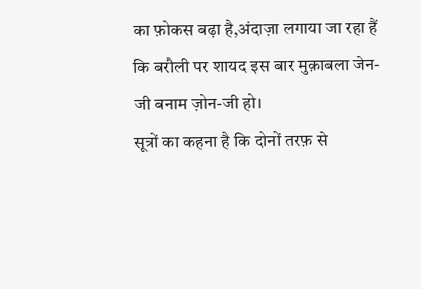का फ़ोकस बढ़ा है,अंदाज़ा लगाया जा रहा हैं कि बरौली पर शायद इस बार मुक़ाबला जेन-जी बनाम ज़ोन-जी हो।
सूत्रों का कहना है कि दोनों तरफ़ से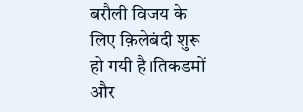बरौली विजय के लिए क़िलेबंदी शुरू हो गयी है।तिकडमों और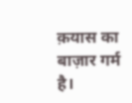क़यास का बाज़ार गर्म है।